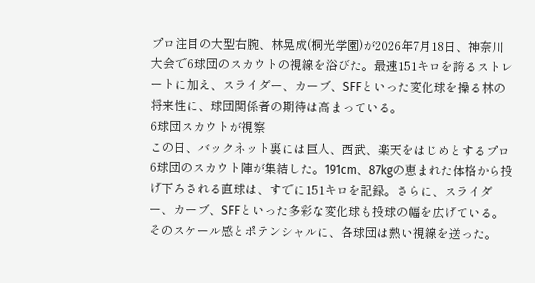プロ注目の大型右腕、林晃成(桐光学園)が2026年7月18日、神奈川大会で6球団のスカウトの視線を浴びた。最速151キロを誇るストレートに加え、スライダー、カーブ、SFFといった変化球を操る林の将来性に、球団関係者の期待は高まっている。
6球団スカウトが視察
この日、バックネット裏には巨人、西武、楽天をはじめとするプロ6球団のスカウト陣が集結した。191cm、87kgの恵まれた体格から投げ下ろされる直球は、すでに151キロを記録。さらに、スライダー、カーブ、SFFといった多彩な変化球も投球の幅を広げている。そのスケール感とポテンシャルに、各球団は熱い視線を送った。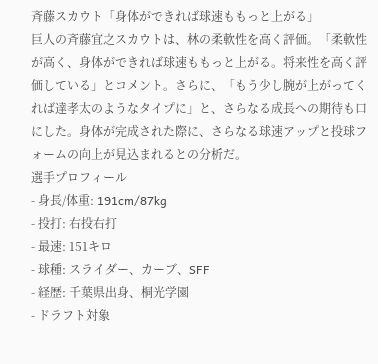斉藤スカウト「身体ができれば球速ももっと上がる」
巨人の斉藤宜之スカウトは、林の柔軟性を高く評価。「柔軟性が高く、身体ができれば球速ももっと上がる。将来性を高く評価している」とコメント。さらに、「もう少し腕が上がってくれば達孝太のようなタイプに」と、さらなる成長への期待も口にした。身体が完成された際に、さらなる球速アップと投球フォームの向上が見込まれるとの分析だ。
選手プロフィール
- 身長/体重: 191cm/87kg
- 投打: 右投右打
- 最速: 151キロ
- 球種: スライダー、カーブ、SFF
- 経歴: 千葉県出身、桐光学園
- ドラフト対象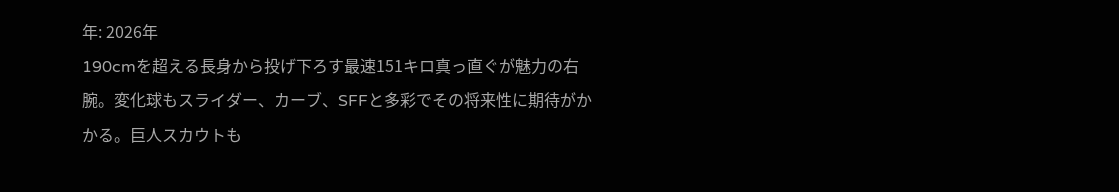年: 2026年
190cmを超える長身から投げ下ろす最速151キロ真っ直ぐが魅力の右腕。変化球もスライダー、カーブ、SFFと多彩でその将来性に期待がかかる。巨人スカウトも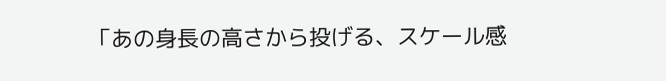「あの身長の高さから投げる、スケール感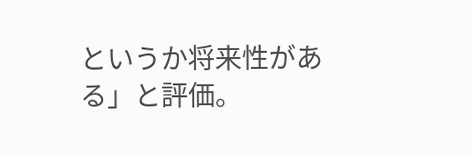というか将来性がある」と評価。